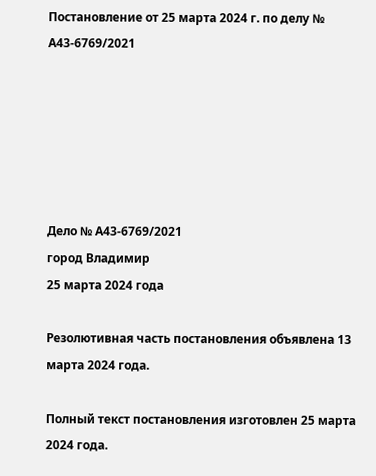Постановление от 25 марта 2024 г. по делу № А43-6769/2021






Дело № А43-6769/2021
город Владимир
25 марта 2024 года

Резолютивная часть постановления объявлена 13 марта 2024 года.

Полный текст постановления изготовлен 25 марта 2024 года.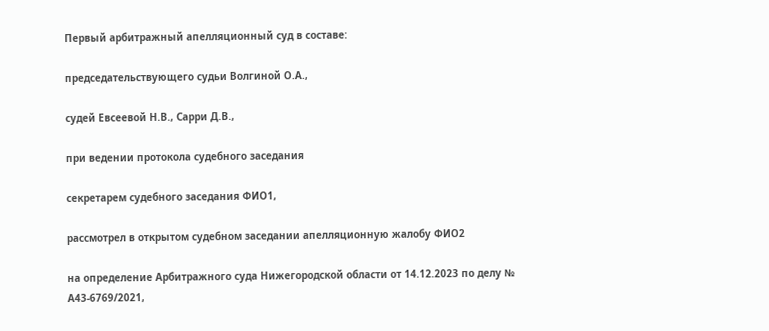Первый арбитражный апелляционный суд в составе:

председательствующего судьи Волгиной О.А.,

судей Евсеевой Н.В., Сарри Д.В.,

при ведении протокола судебного заседания

секретарем судебного заседания ФИО1,

рассмотрел в открытом судебном заседании апелляционную жалобу ФИО2

на определение Арбитражного суда Нижегородской области от 14.12.2023 по делу № А43-6769/2021,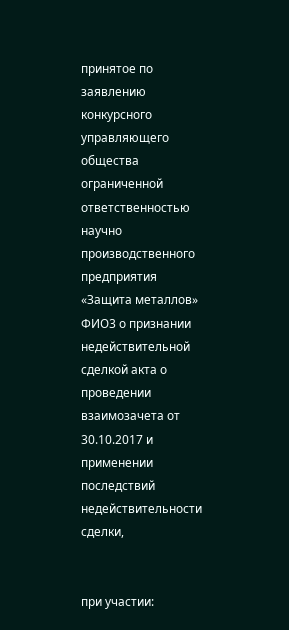принятое по заявлению конкурсного управляющего общества ограниченной ответственностью научно производственного предприятия «Защита металлов» ФИО3 о признании недействительной сделкой акта о проведении взаимозачета от 30.10.2017 и применении последствий недействительности сделки,


при участии: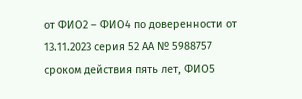от ФИО2 – ФИО4 по доверенности от 13.11.2023 серия 52 АА № 5988757 сроком действия пять лет, ФИО5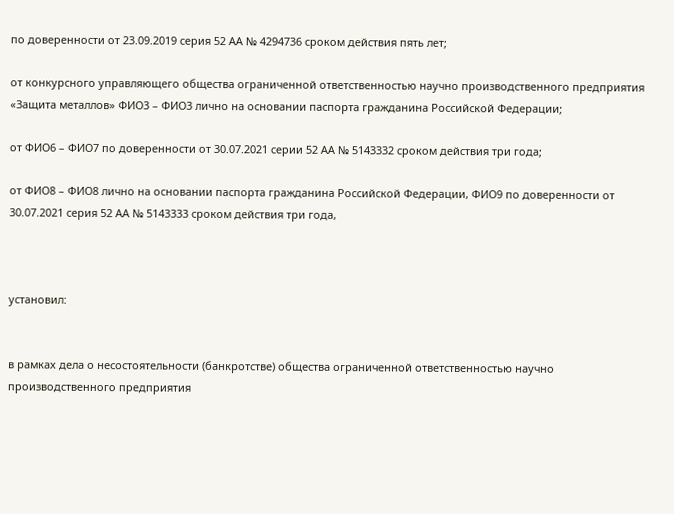по доверенности от 23.09.2019 серия 52 АА № 4294736 сроком действия пять лет;

от конкурсного управляющего общества ограниченной ответственностью научно производственного предприятия «Защита металлов» ФИО3 – ФИО3 лично на основании паспорта гражданина Российской Федерации;

от ФИО6 – ФИО7 по доверенности от 30.07.2021 серии 52 АА № 5143332 сроком действия три года;

от ФИО8 – ФИО8 лично на основании паспорта гражданина Российской Федерации, ФИО9 по доверенности от 30.07.2021 серия 52 АА № 5143333 сроком действия три года,



установил:


в рамках дела о несостоятельности (банкротстве) общества ограниченной ответственностью научно производственного предприятия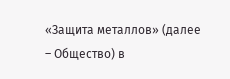«Защита металлов» (далее – Общество) в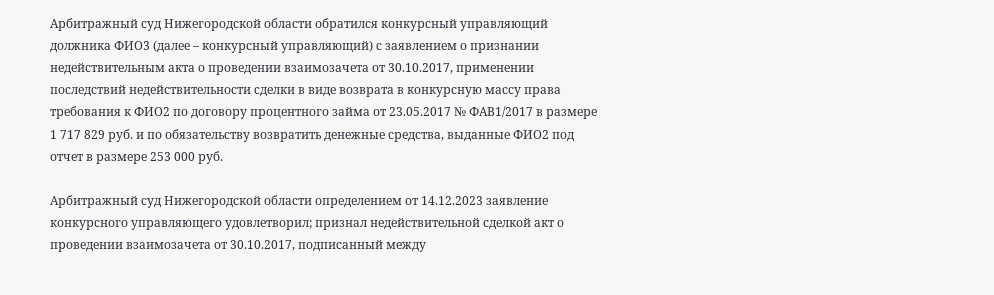Арбитражный суд Нижегородской области обратился конкурсный управляющий должника ФИО3 (далее – конкурсный управляющий) с заявлением о признании недействительным акта о проведении взаимозачета от 30.10.2017, применении последствий недействительности сделки в виде возврата в конкурсную массу права требования к ФИО2 по договору процентного займа от 23.05.2017 № ФАВ1/2017 в размере 1 717 829 руб. и по обязательству возвратить денежные средства, выданные ФИО2 под отчет в размере 253 000 руб.

Арбитражный суд Нижегородской области определением от 14.12.2023 заявление конкурсного управляющего удовлетворил; признал недействительной сделкой акт о проведении взаимозачета от 30.10.2017, подписанный между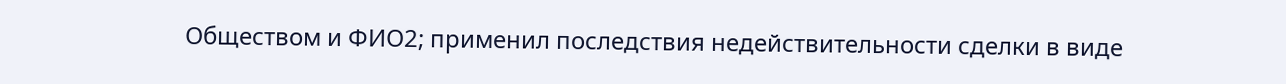Обществом и ФИО2; применил последствия недействительности сделки в виде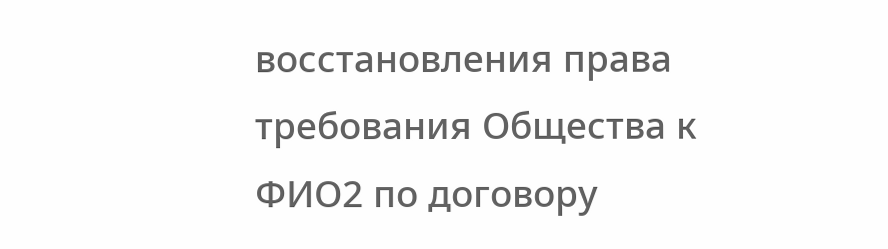восстановления права требования Общества к ФИО2 по договору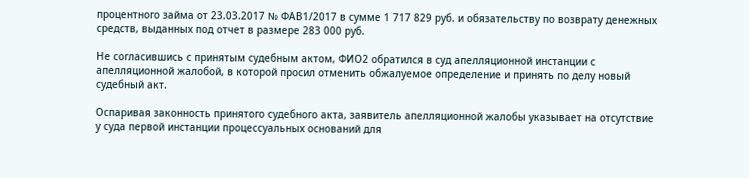процентного займа от 23.03.2017 № ФАВ1/2017 в сумме 1 717 829 руб. и обязательству по возврату денежных средств, выданных под отчет в размере 283 000 руб.

Не согласившись с принятым судебным актом, ФИО2 обратился в суд апелляционной инстанции с апелляционной жалобой, в которой просил отменить обжалуемое определение и принять по делу новый судебный акт.

Оспаривая законность принятого судебного акта, заявитель апелляционной жалобы указывает на отсутствие у суда первой инстанции процессуальных оснований для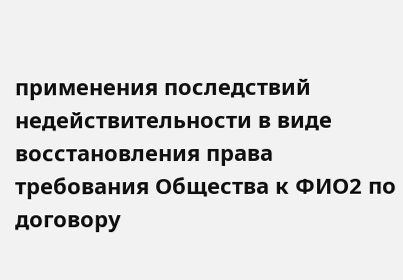применения последствий недействительности в виде восстановления права требования Общества к ФИО2 по договору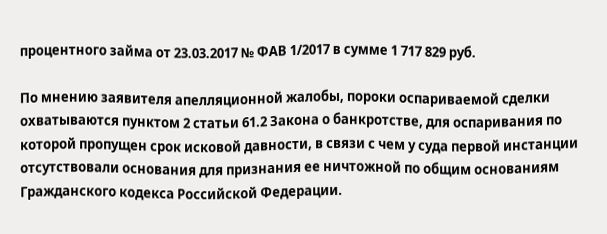процентного займа от 23.03.2017 № ФАВ 1/2017 в сумме 1 717 829 руб.

По мнению заявителя апелляционной жалобы, пороки оспариваемой сделки охватываются пунктом 2 статьи 61.2 Закона о банкротстве, для оспаривания по которой пропущен срок исковой давности, в связи с чем у суда первой инстанции отсутствовали основания для признания ее ничтожной по общим основаниям Гражданского кодекса Российской Федерации.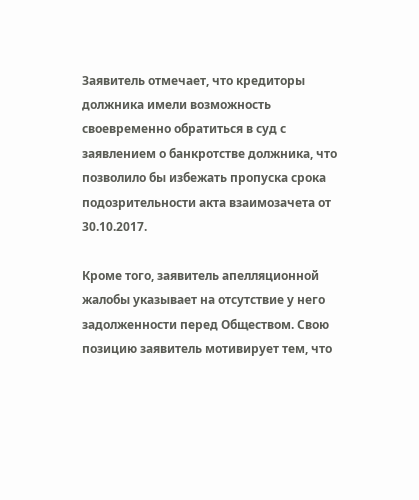Заявитель отмечает, что кредиторы должника имели возможность своевременно обратиться в суд с заявлением о банкротстве должника, что позволило бы избежать пропуска срока подозрительности акта взаимозачета от 30.10.2017.

Кроме того, заявитель апелляционной жалобы указывает на отсутствие у него задолженности перед Обществом. Свою позицию заявитель мотивирует тем, что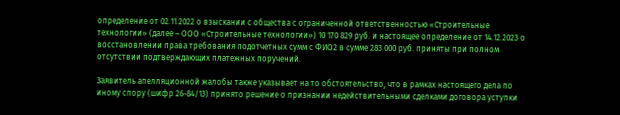определение от 02.11.2022 о взыскании с общества с ограниченной ответственностью «Строительные технологии» (далее – ООО «Строительные технологии») 10 170 829 руб. и настоящее определение от 14.12.2023 о восстановлении права требования подотчетных сумм с ФИО2 в сумме 283 000 руб. приняты при полном отсутствии подтверждающих платежных поручений.

Заявитель апелляционной жалобы также указывает на то обстоятельство, что в рамках настоящего дела по иному спору (шифр 26-84/13) принято решение о признании недействительными сделками договора уступки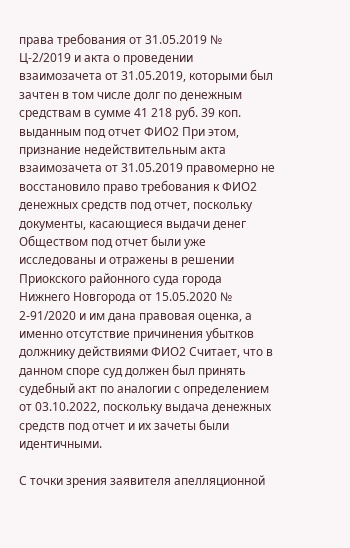права требования от 31.05.2019 № Ц-2/2019 и акта о проведении взаимозачета от 31.05.2019, которыми был зачтен в том числе долг по денежным средствам в сумме 41 218 руб. 39 коп. выданным под отчет ФИО2 При этом, признание недействительным акта взаимозачета от 31.05.2019 правомерно не восстановило право требования к ФИО2 денежных средств под отчет, поскольку документы, касающиеся выдачи денег Обществом под отчет были уже исследованы и отражены в решении Приокского районного суда города Нижнего Новгорода от 15.05.2020 № 2-91/2020 и им дана правовая оценка, а именно отсутствие причинения убытков должнику действиями ФИО2 Считает, что в данном споре суд должен был принять судебный акт по аналогии с определением от 03.10.2022, поскольку выдача денежных средств под отчет и их зачеты были идентичными.

С точки зрения заявителя апелляционной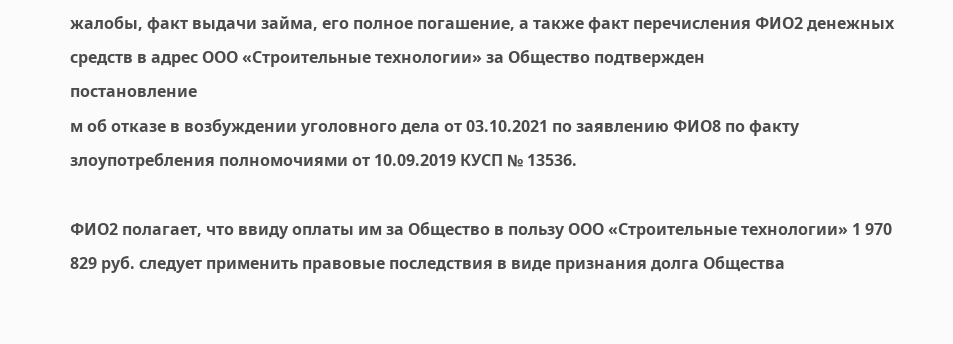жалобы, факт выдачи займа, его полное погашение, а также факт перечисления ФИО2 денежных средств в адрес ООО «Строительные технологии» за Общество подтвержден
постановление
м об отказе в возбуждении уголовного дела от 03.10.2021 по заявлению ФИО8 по факту злоупотребления полномочиями от 10.09.2019 КУСП № 13536.

ФИО2 полагает, что ввиду оплаты им за Общество в пользу ООО «Строительные технологии» 1 970 829 руб. следует применить правовые последствия в виде признания долга Общества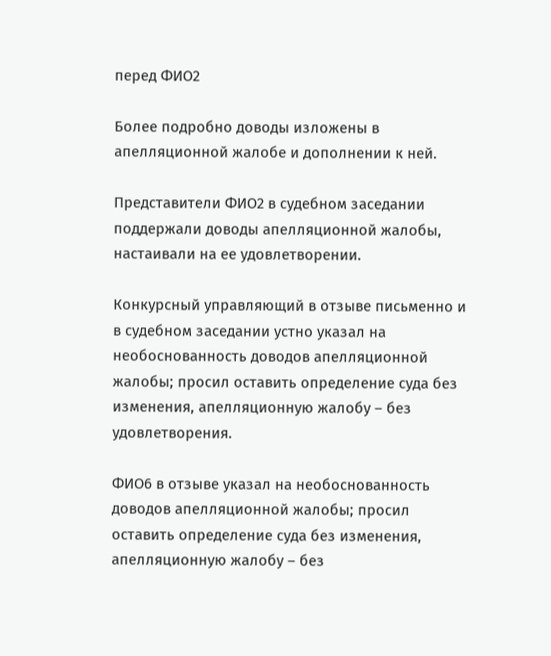перед ФИО2

Более подробно доводы изложены в апелляционной жалобе и дополнении к ней.

Представители ФИО2 в судебном заседании поддержали доводы апелляционной жалобы, настаивали на ее удовлетворении.

Конкурсный управляющий в отзыве письменно и в судебном заседании устно указал на необоснованность доводов апелляционной жалобы; просил оставить определение суда без изменения, апелляционную жалобу – без удовлетворения.

ФИО6 в отзыве указал на необоснованность доводов апелляционной жалобы; просил оставить определение суда без изменения, апелляционную жалобу – без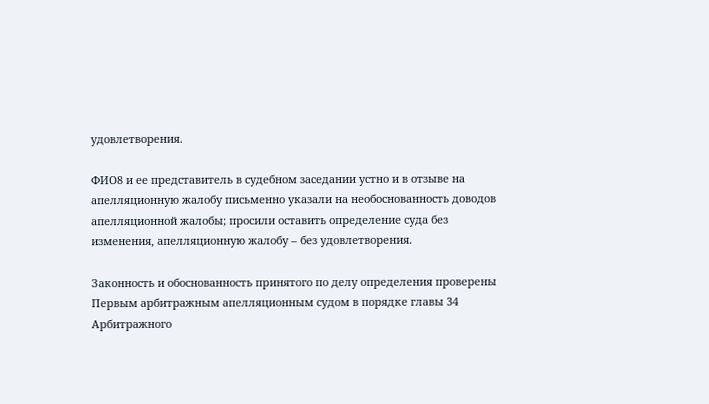удовлетворения.

ФИО8 и ее представитель в судебном заседании устно и в отзыве на апелляционную жалобу письменно указали на необоснованность доводов апелляционной жалобы; просили оставить определение суда без изменения, апелляционную жалобу – без удовлетворения.

Законность и обоснованность принятого по делу определения проверены Первым арбитражным апелляционным судом в порядке главы 34 Арбитражного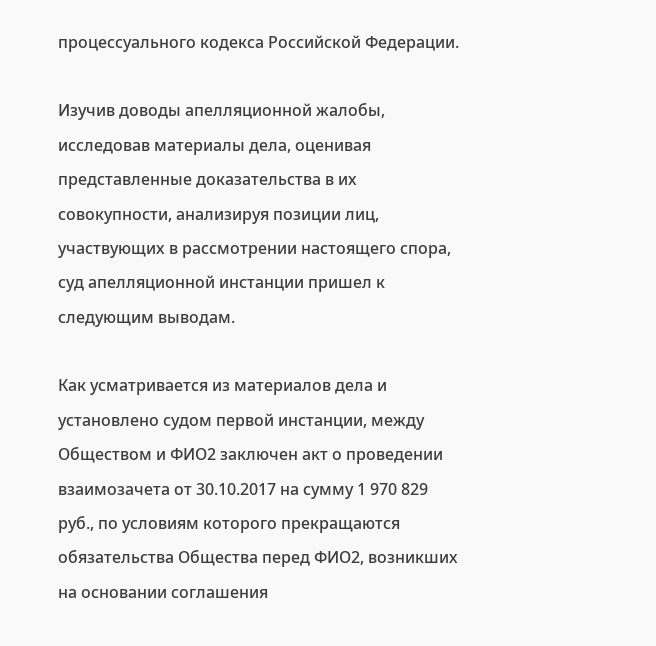процессуального кодекса Российской Федерации.

Изучив доводы апелляционной жалобы, исследовав материалы дела, оценивая представленные доказательства в их совокупности, анализируя позиции лиц, участвующих в рассмотрении настоящего спора, суд апелляционной инстанции пришел к следующим выводам.

Как усматривается из материалов дела и установлено судом первой инстанции, между Обществом и ФИО2 заключен акт о проведении взаимозачета от 30.10.2017 на сумму 1 970 829 руб., по условиям которого прекращаются обязательства Общества перед ФИО2, возникших на основании соглашения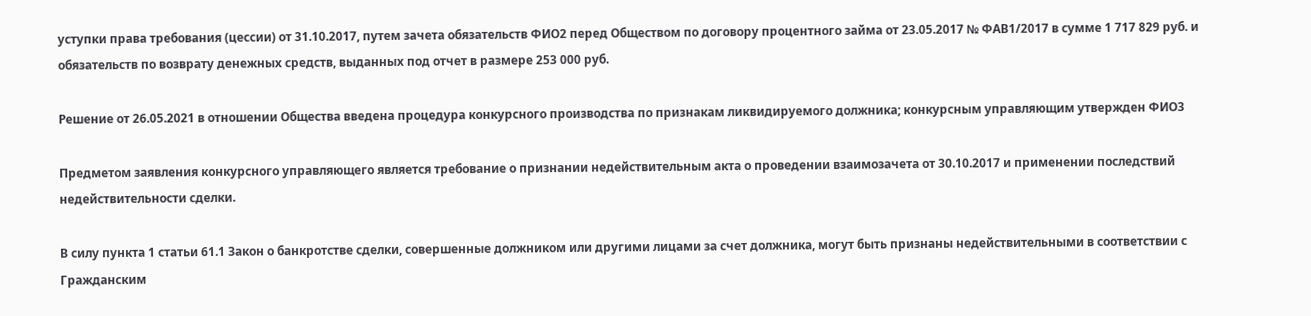уступки права требования (цессии) от 31.10.2017, путем зачета обязательств ФИО2 перед Обществом по договору процентного займа от 23.05.2017 № ФАВ1/2017 в сумме 1 717 829 руб. и обязательств по возврату денежных средств, выданных под отчет в размере 253 000 руб.

Решение от 26.05.2021 в отношении Общества введена процедура конкурсного производства по признакам ликвидируемого должника; конкурсным управляющим утвержден ФИО3

Предметом заявления конкурсного управляющего является требование о признании недействительным акта о проведении взаимозачета от 30.10.2017 и применении последствий недействительности сделки.

В силу пункта 1 статьи 61.1 Закон о банкротстве сделки, совершенные должником или другими лицами за счет должника, могут быть признаны недействительными в соответствии с Гражданским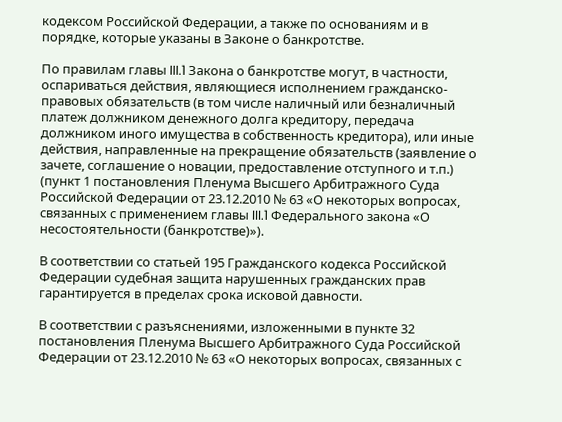кодексом Российской Федерации, а также по основаниям и в порядке, которые указаны в Законе о банкротстве.

По правилам главы III.1 Закона о банкротстве могут, в частности, оспариваться действия, являющиеся исполнением гражданско-правовых обязательств (в том числе наличный или безналичный платеж должником денежного долга кредитору, передача должником иного имущества в собственность кредитора), или иные действия, направленные на прекращение обязательств (заявление о зачете, соглашение о новации, предоставление отступного и т.п.) (пункт 1 постановления Пленума Высшего Арбитражного Суда Российской Федерации от 23.12.2010 № 63 «О некоторых вопросах, связанных с применением главы III.1 Федерального закона «О несостоятельности (банкротстве)»).

В соответствии со статьей 195 Гражданского кодекса Российской Федерации судебная защита нарушенных гражданских прав гарантируется в пределах срока исковой давности.

В соответствии с разъяснениями, изложенными в пункте 32 постановления Пленума Высшего Арбитражного Суда Российской Федерации от 23.12.2010 № 63 «О некоторых вопросах, связанных с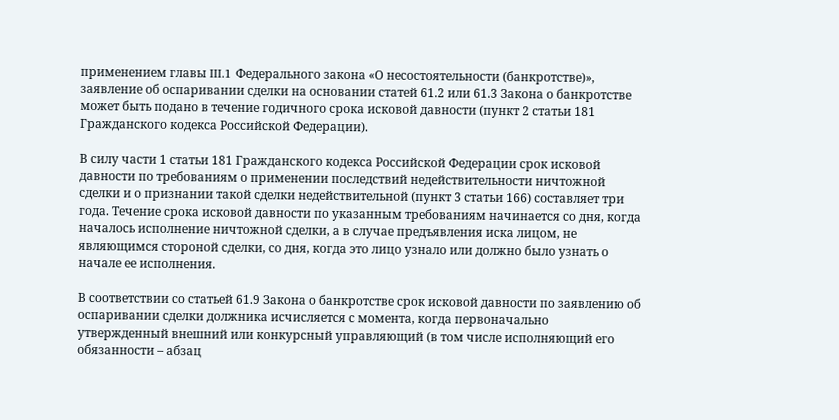применением главы III.1 Федерального закона «О несостоятельности (банкротстве)», заявление об оспаривании сделки на основании статей 61.2 или 61.3 Закона о банкротстве может быть подано в течение годичного срока исковой давности (пункт 2 статьи 181 Гражданского кодекса Российской Федерации).

В силу части 1 статьи 181 Гражданского кодекса Российской Федерации срок исковой давности по требованиям о применении последствий недействительности ничтожной сделки и о признании такой сделки недействительной (пункт 3 статьи 166) составляет три года. Течение срока исковой давности по указанным требованиям начинается со дня, когда началось исполнение ничтожной сделки, а в случае предъявления иска лицом, не являющимся стороной сделки, со дня, когда это лицо узнало или должно было узнать о начале ее исполнения.

В соответствии со статьей 61.9 Закона о банкротстве срок исковой давности по заявлению об оспаривании сделки должника исчисляется с момента, когда первоначально утвержденный внешний или конкурсный управляющий (в том числе исполняющий его обязанности – абзац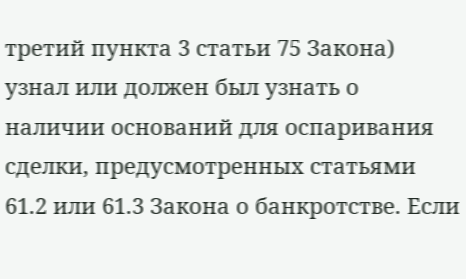третий пункта 3 статьи 75 Закона) узнал или должен был узнать о наличии оснований для оспаривания сделки, предусмотренных статьями 61.2 или 61.3 Закона о банкротстве. Если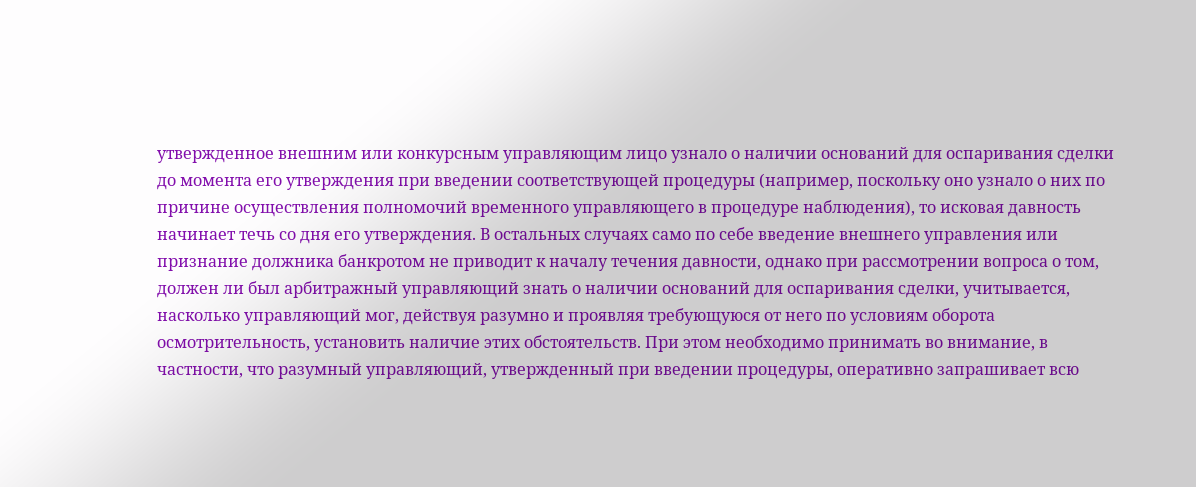утвержденное внешним или конкурсным управляющим лицо узнало о наличии оснований для оспаривания сделки до момента его утверждения при введении соответствующей процедуры (например, поскольку оно узнало о них по причине осуществления полномочий временного управляющего в процедуре наблюдения), то исковая давность начинает течь со дня его утверждения. В остальных случаях само по себе введение внешнего управления или признание должника банкротом не приводит к началу течения давности, однако при рассмотрении вопроса о том, должен ли был арбитражный управляющий знать о наличии оснований для оспаривания сделки, учитывается, насколько управляющий мог, действуя разумно и проявляя требующуюся от него по условиям оборота осмотрительность, установить наличие этих обстоятельств. При этом необходимо принимать во внимание, в частности, что разумный управляющий, утвержденный при введении процедуры, оперативно запрашивает всю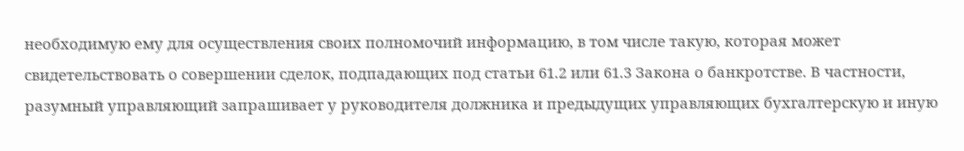необходимую ему для осуществления своих полномочий информацию, в том числе такую, которая может свидетельствовать о совершении сделок, подпадающих под статьи 61.2 или 61.3 Закона о банкротстве. В частности, разумный управляющий запрашивает у руководителя должника и предыдущих управляющих бухгалтерскую и иную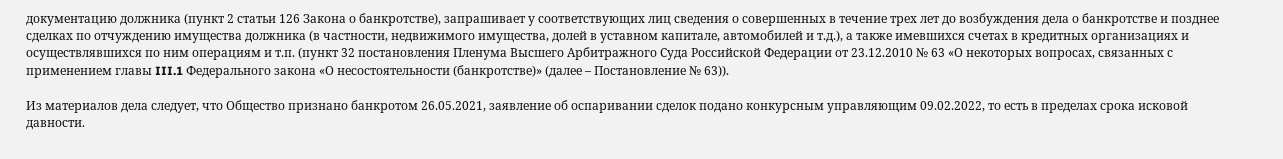документацию должника (пункт 2 статьи 126 Закона о банкротстве), запрашивает у соответствующих лиц сведения о совершенных в течение трех лет до возбуждения дела о банкротстве и позднее сделках по отчуждению имущества должника (в частности, недвижимого имущества, долей в уставном капитале, автомобилей и т.д.), а также имевшихся счетах в кредитных организациях и осуществлявшихся по ним операциям и т.п. (пункт 32 постановления Пленума Высшего Арбитражного Суда Российской Федерации от 23.12.2010 № 63 «О некоторых вопросах, связанных с применением главы III.1 Федерального закона «О несостоятельности (банкротстве)» (далее – Постановление № 63)).

Из материалов дела следует, что Общество признано банкротом 26.05.2021, заявление об оспаривании сделок подано конкурсным управляющим 09.02.2022, то есть в пределах срока исковой давности.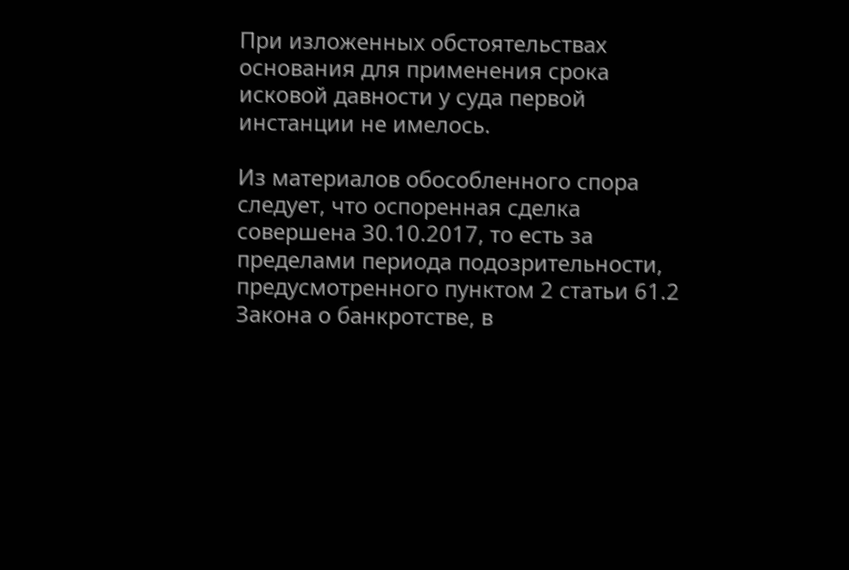При изложенных обстоятельствах основания для применения срока исковой давности у суда первой инстанции не имелось.

Из материалов обособленного спора следует, что оспоренная сделка совершена 30.10.2017, то есть за пределами периода подозрительности, предусмотренного пунктом 2 статьи 61.2 Закона о банкротстве, в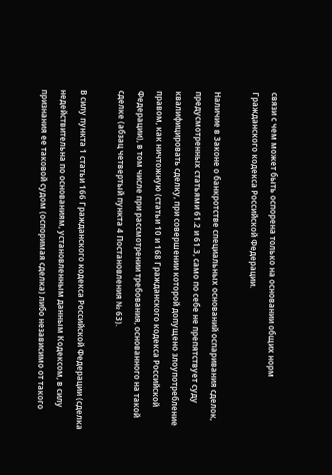связи с чем может быть оспорена только на основании общих норм Гражданского кодекса Российской Федерации.

Наличие в Законе о банкротстве специальных оснований оспаривания сделок, предусмотренных статьями 61.2 и 61.3, само по себе не препятствует суду квалифицировать сделку, при совершении которой допущено злоупотребление правом, как ничтожную (статьи 10 и 168 Гражданского кодекса Российской Федерации), в том числе при рассмотрении требования, основанного на такой сделке (абзац четвертый пункта 4 Постановления № 63).

В силу пункта 1 статьи 166 Гражданского кодекса Российской Федерации (сделка недействительна по основаниям, установленным данным Кодексом, в силу признания ее таковой судом (оспоримая сделка) либо независимо от такого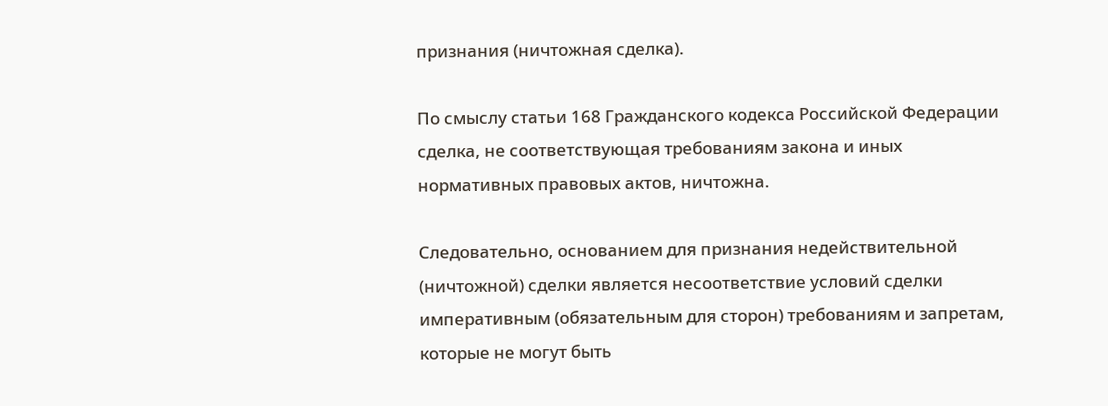признания (ничтожная сделка).

По смыслу статьи 168 Гражданского кодекса Российской Федерации сделка, не соответствующая требованиям закона и иных нормативных правовых актов, ничтожна.

Следовательно, основанием для признания недействительной (ничтожной) сделки является несоответствие условий сделки императивным (обязательным для сторон) требованиям и запретам, которые не могут быть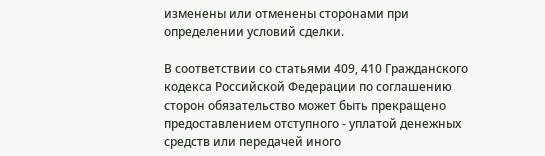изменены или отменены сторонами при определении условий сделки.

В соответствии со статьями 409, 410 Гражданского кодекса Российской Федерации по соглашению сторон обязательство может быть прекращено предоставлением отступного - уплатой денежных средств или передачей иного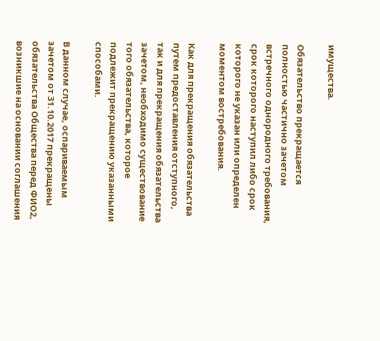имущества.

Обязательство прекращается полностью частично зачетом встречного однородного требования, срок которого наступил либо срок которого не указан или определен моментом востребования.

Как для прекращения обязательства путем предоставления отступного, так и для прекращения обязательства зачетом, необходимо существование того обязательства, которое подлежит прекращению указанными способами.

В данном случае, оспариваемым зачетом от 31.10.2017 прекращены обязательства Общества перед ФИО2, возникшие на основании соглашения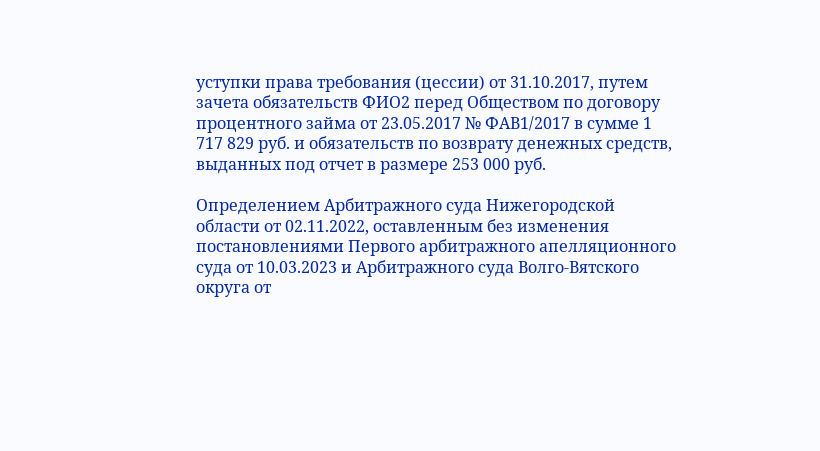уступки права требования (цессии) от 31.10.2017, путем зачета обязательств ФИО2 перед Обществом по договору процентного займа от 23.05.2017 № ФАВ1/2017 в сумме 1 717 829 руб. и обязательств по возврату денежных средств, выданных под отчет в размере 253 000 руб.

Определением Арбитражного суда Нижегородской области от 02.11.2022, оставленным без изменения постановлениями Первого арбитражного апелляционного суда от 10.03.2023 и Арбитражного суда Волго-Вятского округа от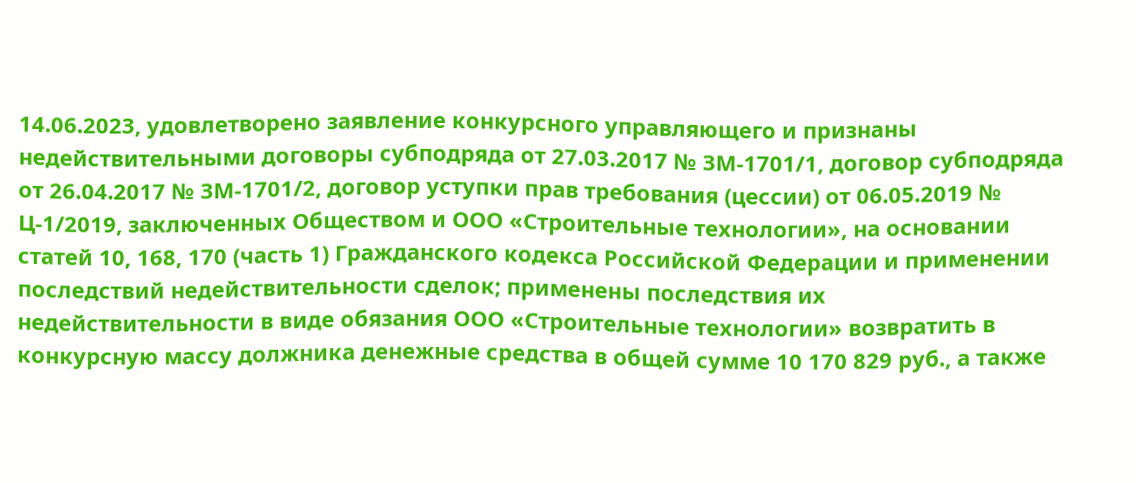14.06.2023, удовлетворено заявление конкурсного управляющего и признаны недействительными договоры субподряда от 27.03.2017 № ЗМ-1701/1, договор субподряда от 26.04.2017 № ЗМ-1701/2, договор уступки прав требования (цессии) от 06.05.2019 № Ц-1/2019, заключенных Обществом и ООО «Строительные технологии», на основании статей 10, 168, 170 (часть 1) Гражданского кодекса Российской Федерации и применении последствий недействительности сделок; применены последствия их недействительности в виде обязания ООО «Строительные технологии» возвратить в конкурсную массу должника денежные средства в общей сумме 10 170 829 руб., а также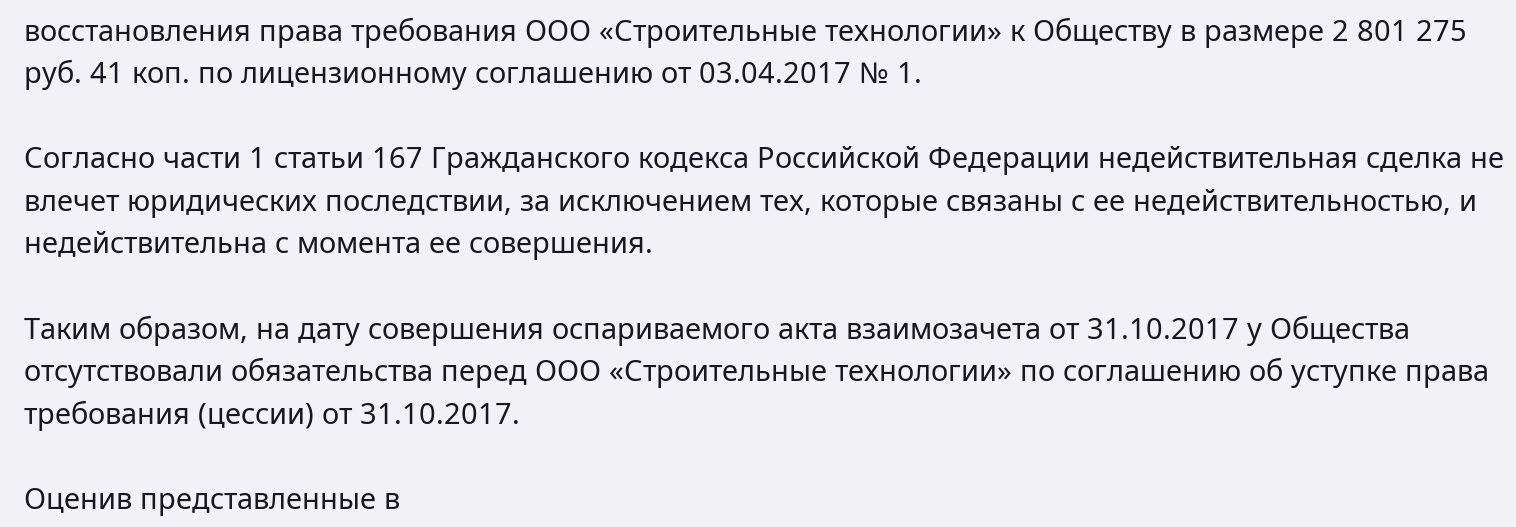восстановления права требования ООО «Строительные технологии» к Обществу в размере 2 801 275 руб. 41 коп. по лицензионному соглашению от 03.04.2017 № 1.

Согласно части 1 статьи 167 Гражданского кодекса Российской Федерации недействительная сделка не влечет юридических последствии, за исключением тех, которые связаны с ее недействительностью, и недействительна с момента ее совершения.

Таким образом, на дату совершения оспариваемого акта взаимозачета от 31.10.2017 у Общества отсутствовали обязательства перед ООО «Строительные технологии» по соглашению об уступке права требования (цессии) от 31.10.2017.

Оценив представленные в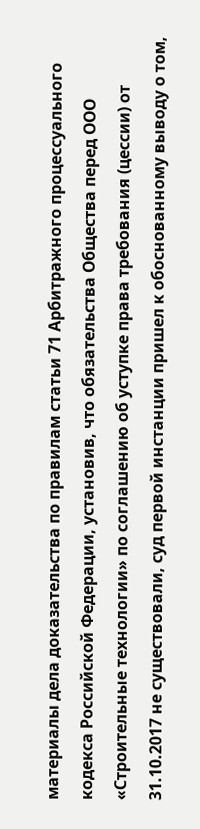материалы дела доказательства по правилам статьи 71 Арбитражного процессуального кодекса Российской Федерации, установив, что обязательства Общества перед ООО «Строительные технологии» по соглашению об уступке права требования (цессии) от 31.10.2017 не существовали, суд первой инстанции пришел к обоснованному выводу о том,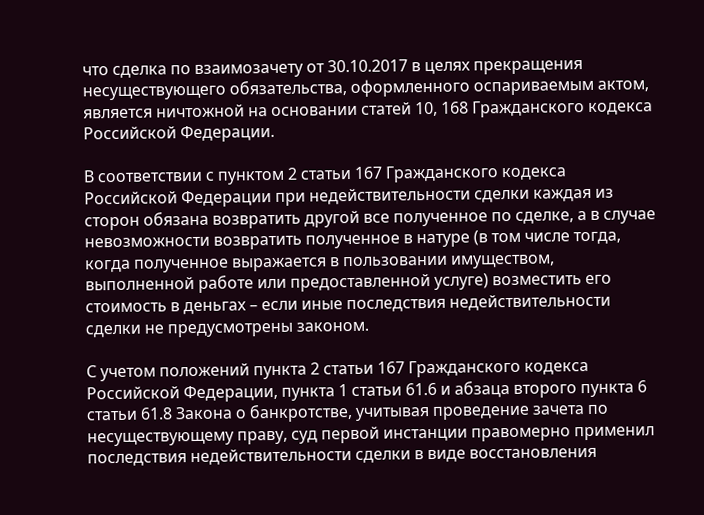что сделка по взаимозачету от 30.10.2017 в целях прекращения несуществующего обязательства, оформленного оспариваемым актом, является ничтожной на основании статей 10, 168 Гражданского кодекса Российской Федерации.

В соответствии с пунктом 2 статьи 167 Гражданского кодекса Российской Федерации при недействительности сделки каждая из сторон обязана возвратить другой все полученное по сделке, а в случае невозможности возвратить полученное в натуре (в том числе тогда, когда полученное выражается в пользовании имуществом, выполненной работе или предоставленной услуге) возместить его стоимость в деньгах – если иные последствия недействительности сделки не предусмотрены законом.

С учетом положений пункта 2 статьи 167 Гражданского кодекса Российской Федерации, пункта 1 статьи 61.6 и абзаца второго пункта 6 статьи 61.8 Закона о банкротстве, учитывая проведение зачета по несуществующему праву, суд первой инстанции правомерно применил последствия недействительности сделки в виде восстановления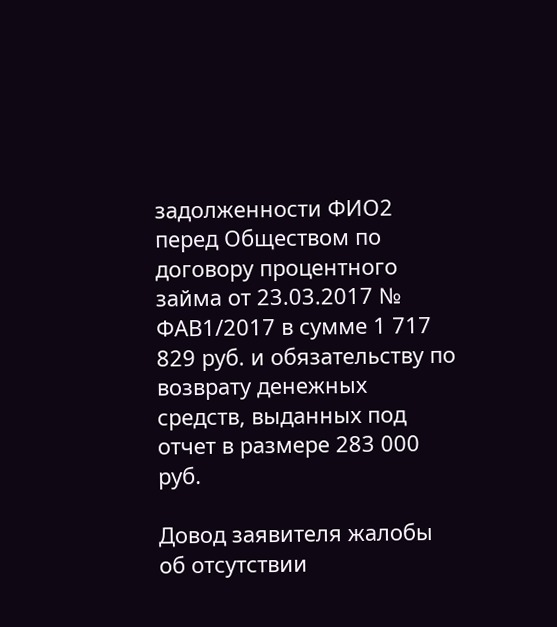задолженности ФИО2 перед Обществом по договору процентного займа от 23.03.2017 № ФАВ1/2017 в сумме 1 717 829 руб. и обязательству по возврату денежных средств, выданных под отчет в размере 283 000 руб.

Довод заявителя жалобы об отсутствии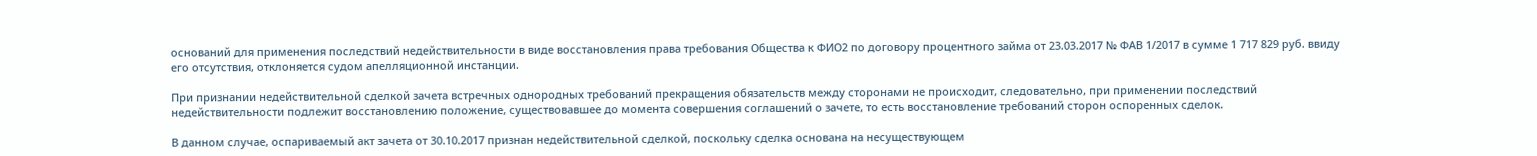оснований для применения последствий недействительности в виде восстановления права требования Общества к ФИО2 по договору процентного займа от 23.03.2017 № ФАВ 1/2017 в сумме 1 717 829 руб. ввиду его отсутствия, отклоняется судом апелляционной инстанции.

При признании недействительной сделкой зачета встречных однородных требований прекращения обязательств между сторонами не происходит, следовательно, при применении последствий недействительности подлежит восстановлению положение, существовавшее до момента совершения соглашений о зачете, то есть восстановление требований сторон оспоренных сделок.

В данном случае, оспариваемый акт зачета от 30.10.2017 признан недействительной сделкой, поскольку сделка основана на несуществующем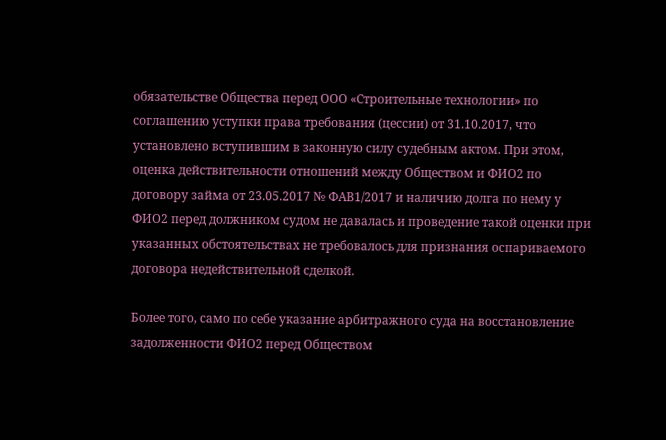обязательстве Общества перед ООО «Строительные технологии» по соглашению уступки права требования (цессии) от 31.10.2017, что установлено вступившим в законную силу судебным актом. При этом, оценка действительности отношений между Обществом и ФИО2 по договору займа от 23.05.2017 № ФАВ1/2017 и наличию долга по нему у ФИО2 перед должником судом не давалась и проведение такой оценки при указанных обстоятельствах не требовалось для признания оспариваемого договора недействительной сделкой.

Более того, само по себе указание арбитражного суда на восстановление задолженности ФИО2 перед Обществом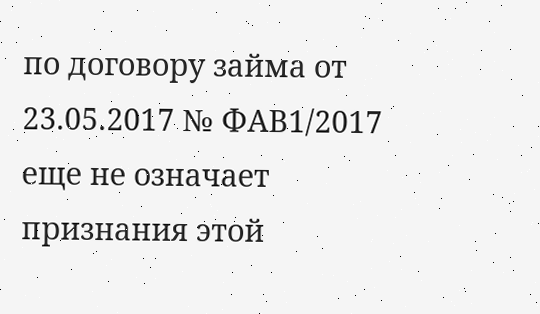по договору займа от 23.05.2017 № ФАВ1/2017 еще не означает признания этой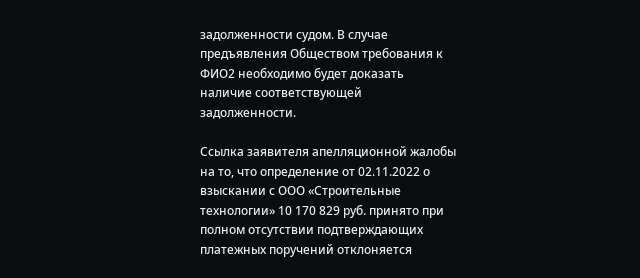задолженности судом. В случае предъявления Обществом требования к ФИО2 необходимо будет доказать наличие соответствующей задолженности.

Ссылка заявителя апелляционной жалобы на то, что определение от 02.11.2022 о взыскании с ООО «Строительные технологии» 10 170 829 руб. принято при полном отсутствии подтверждающих платежных поручений отклоняется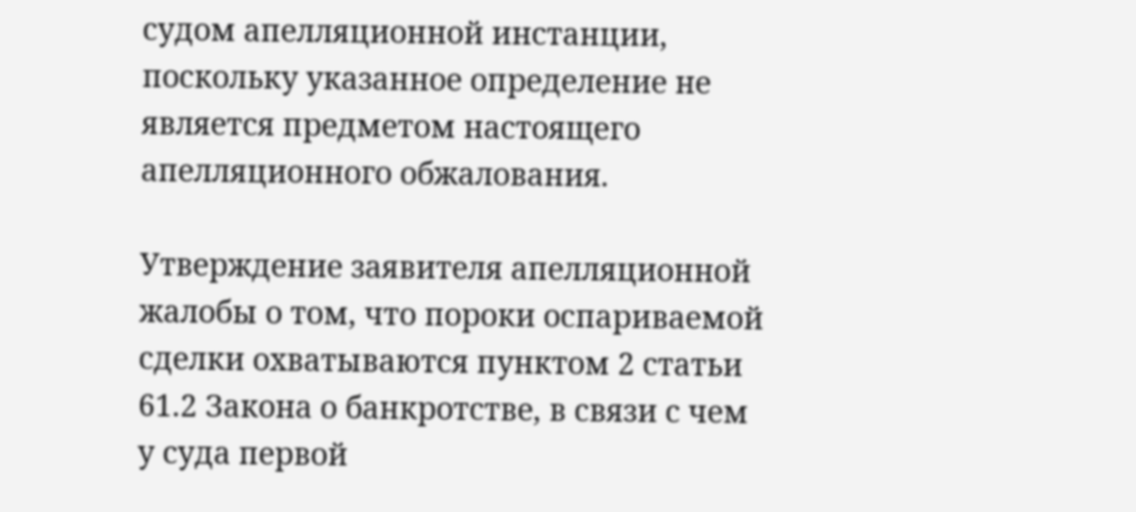судом апелляционной инстанции, поскольку указанное определение не является предметом настоящего апелляционного обжалования.

Утверждение заявителя апелляционной жалобы о том, что пороки оспариваемой сделки охватываются пунктом 2 статьи 61.2 Закона о банкротстве, в связи с чем у суда первой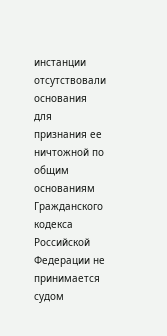инстанции отсутствовали основания для признания ее ничтожной по общим основаниям Гражданского кодекса Российской Федерации не принимается судом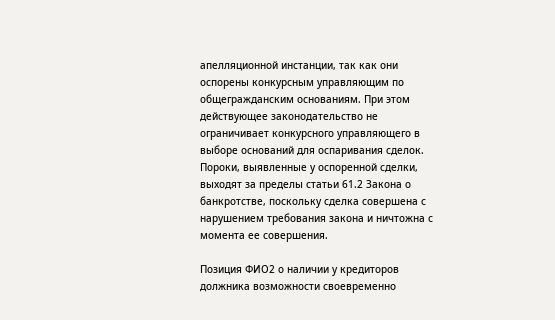апелляционной инстанции, так как они оспорены конкурсным управляющим по общегражданским основаниям. При этом действующее законодательство не ограничивает конкурсного управляющего в выборе оснований для оспаривания сделок. Пороки, выявленные у оспоренной сделки, выходят за пределы статьи 61.2 Закона о банкротстве, поскольку сделка совершена с нарушением требования закона и ничтожна с момента ее совершения.

Позиция ФИО2 о наличии у кредиторов должника возможности своевременно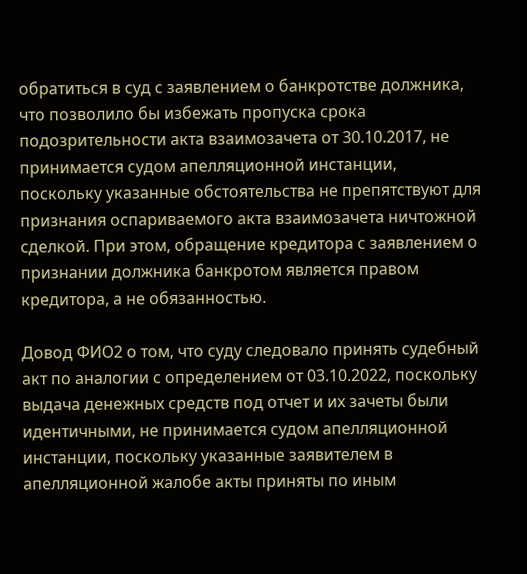обратиться в суд с заявлением о банкротстве должника, что позволило бы избежать пропуска срока подозрительности акта взаимозачета от 30.10.2017, не принимается судом апелляционной инстанции, поскольку указанные обстоятельства не препятствуют для признания оспариваемого акта взаимозачета ничтожной сделкой. При этом, обращение кредитора с заявлением о признании должника банкротом является правом кредитора, а не обязанностью.

Довод ФИО2 о том, что суду следовало принять судебный акт по аналогии с определением от 03.10.2022, поскольку выдача денежных средств под отчет и их зачеты были идентичными, не принимается судом апелляционной инстанции, поскольку указанные заявителем в апелляционной жалобе акты приняты по иным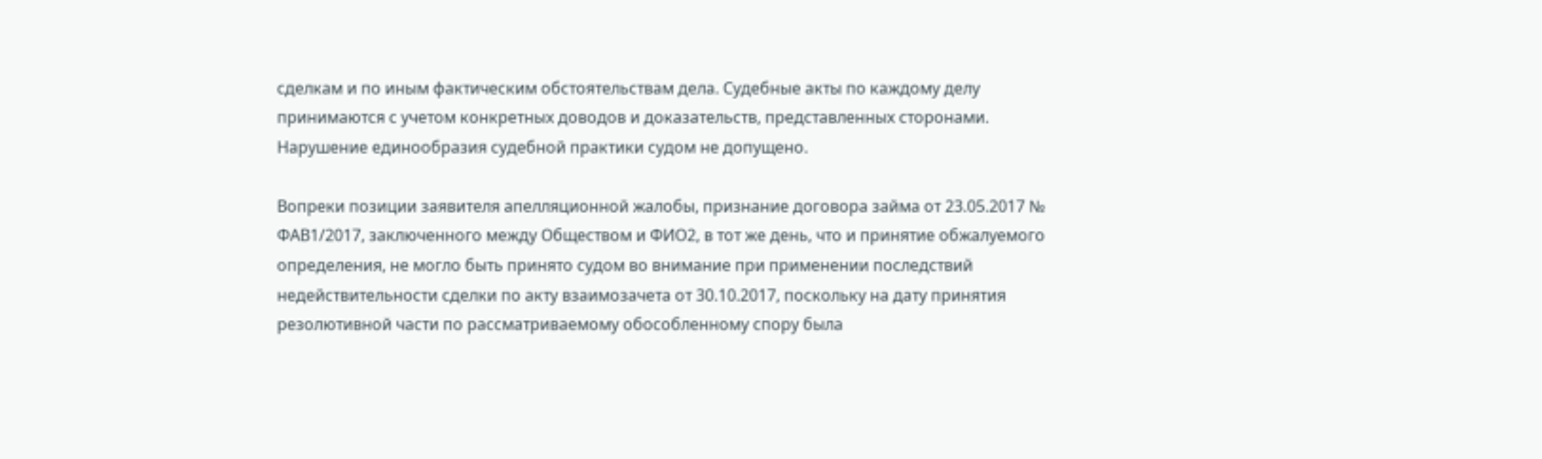сделкам и по иным фактическим обстоятельствам дела. Судебные акты по каждому делу принимаются с учетом конкретных доводов и доказательств, представленных сторонами. Нарушение единообразия судебной практики судом не допущено.

Вопреки позиции заявителя апелляционной жалобы, признание договора займа от 23.05.2017 № ФАВ1/2017, заключенного между Обществом и ФИО2, в тот же день, что и принятие обжалуемого определения, не могло быть принято судом во внимание при применении последствий недействительности сделки по акту взаимозачета от 30.10.2017, поскольку на дату принятия резолютивной части по рассматриваемому обособленному спору была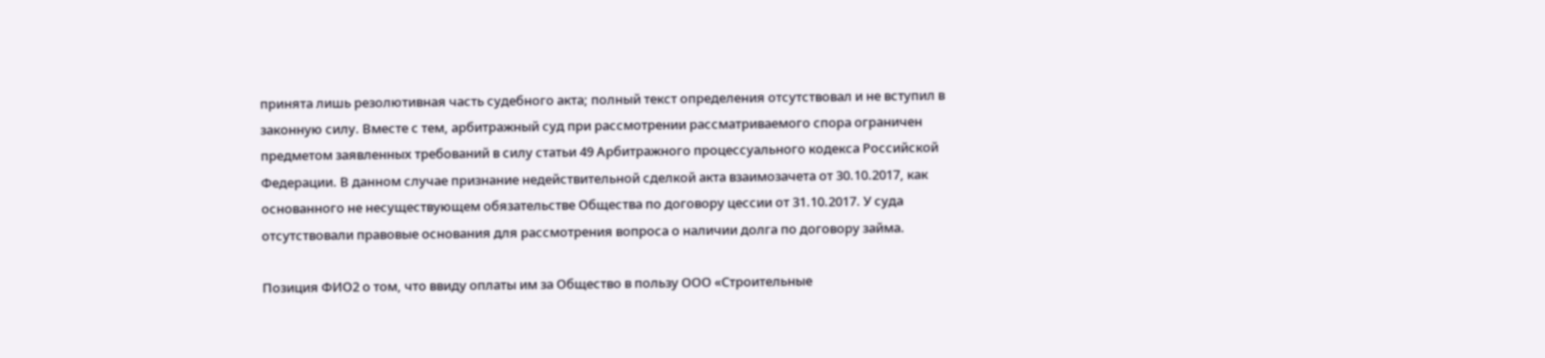принята лишь резолютивная часть судебного акта; полный текст определения отсутствовал и не вступил в законную силу. Вместе с тем, арбитражный суд при рассмотрении рассматриваемого спора ограничен предметом заявленных требований в силу статьи 49 Арбитражного процессуального кодекса Российской Федерации. В данном случае признание недействительной сделкой акта взаимозачета от 30.10.2017, как основанного не несуществующем обязательстве Общества по договору цессии от 31.10.2017. У суда отсутствовали правовые основания для рассмотрения вопроса о наличии долга по договору займа.

Позиция ФИО2 о том, что ввиду оплаты им за Общество в пользу ООО «Строительные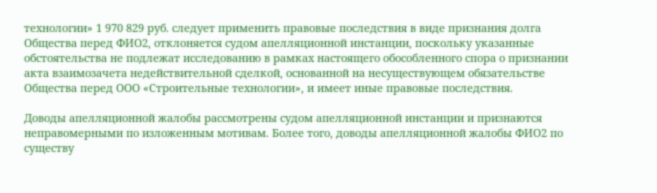технологии» 1 970 829 руб. следует применить правовые последствия в виде признания долга Общества перед ФИО2, отклоняется судом апелляционной инстанции, поскольку указанные обстоятельства не подлежат исследованию в рамках настоящего обособленного спора о признании акта взаимозачета недействительной сделкой, основанной на несуществующем обязательстве Общества перед ООО «Строительные технологии», и имеет иные правовые последствия.

Доводы апелляционной жалобы рассмотрены судом апелляционной инстанции и признаются неправомерными по изложенным мотивам. Более того, доводы апелляционной жалобы ФИО2 по существу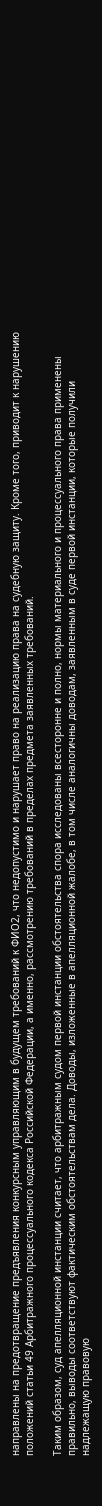направлены на предотвращение предъявления конкурсным управляющим в будущем требований к ФИО2, что недопустимо и нарушает право на реализацию права на судебную защиту. Кроме того, приводит к нарушению положений статьи 49 Арбитражного процессуального кодекса Российской Федерации, а именно, рассмотрению требований в пределах предмета заявленных требований.

Таким образом, суд апелляционной инстанции считает, что арбитражным судом первой инстанции обстоятельства спора исследованы всесторонне и полно, нормы материального и процессуального права применены правильно, выводы соответствуют фактическим обстоятельствам дела. Доводы, изложенные в апелляционной жалобе, в том числе аналогичны доводам, заявленным в суде первой инстанции, которые получили надлежащую правовую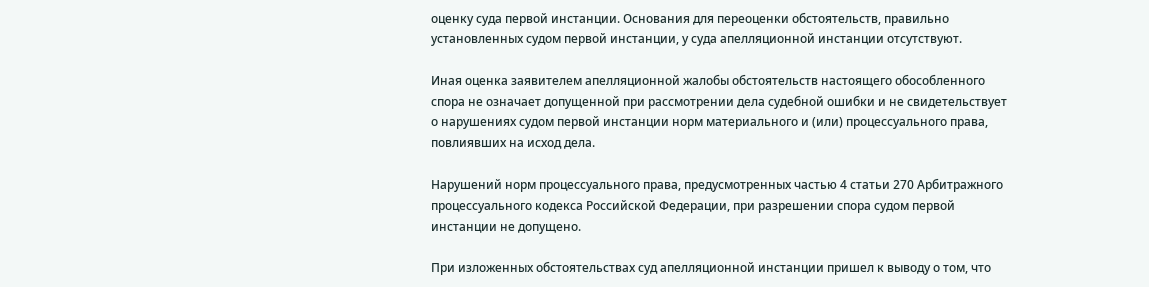оценку суда первой инстанции. Основания для переоценки обстоятельств, правильно установленных судом первой инстанции, у суда апелляционной инстанции отсутствуют.

Иная оценка заявителем апелляционной жалобы обстоятельств настоящего обособленного спора не означает допущенной при рассмотрении дела судебной ошибки и не свидетельствует о нарушениях судом первой инстанции норм материального и (или) процессуального права, повлиявших на исход дела.

Нарушений норм процессуального права, предусмотренных частью 4 статьи 270 Арбитражного процессуального кодекса Российской Федерации, при разрешении спора судом первой инстанции не допущено.

При изложенных обстоятельствах суд апелляционной инстанции пришел к выводу о том, что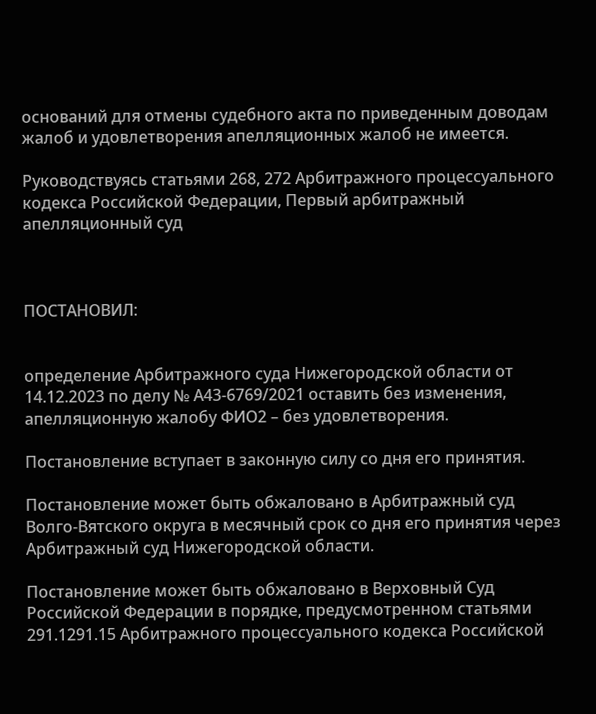оснований для отмены судебного акта по приведенным доводам жалоб и удовлетворения апелляционных жалоб не имеется.

Руководствуясь статьями 268, 272 Арбитражного процессуального кодекса Российской Федерации, Первый арбитражный апелляционный суд



ПОСТАНОВИЛ:


определение Арбитражного суда Нижегородской области от 14.12.2023 по делу № А43-6769/2021 оставить без изменения, апелляционную жалобу ФИО2 – без удовлетворения.

Постановление вступает в законную силу со дня его принятия.

Постановление может быть обжаловано в Арбитражный суд Волго-Вятского округа в месячный срок со дня его принятия через Арбитражный суд Нижегородской области.

Постановление может быть обжаловано в Верховный Суд Российской Федерации в порядке, предусмотренном статьями 291.1291.15 Арбитражного процессуального кодекса Российской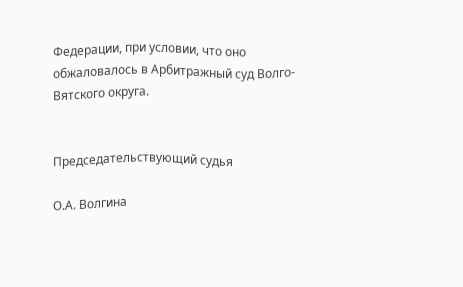Федерации, при условии, что оно обжаловалось в Арбитражный суд Волго-Вятского округа.


Председательствующий судья

О.А. Волгина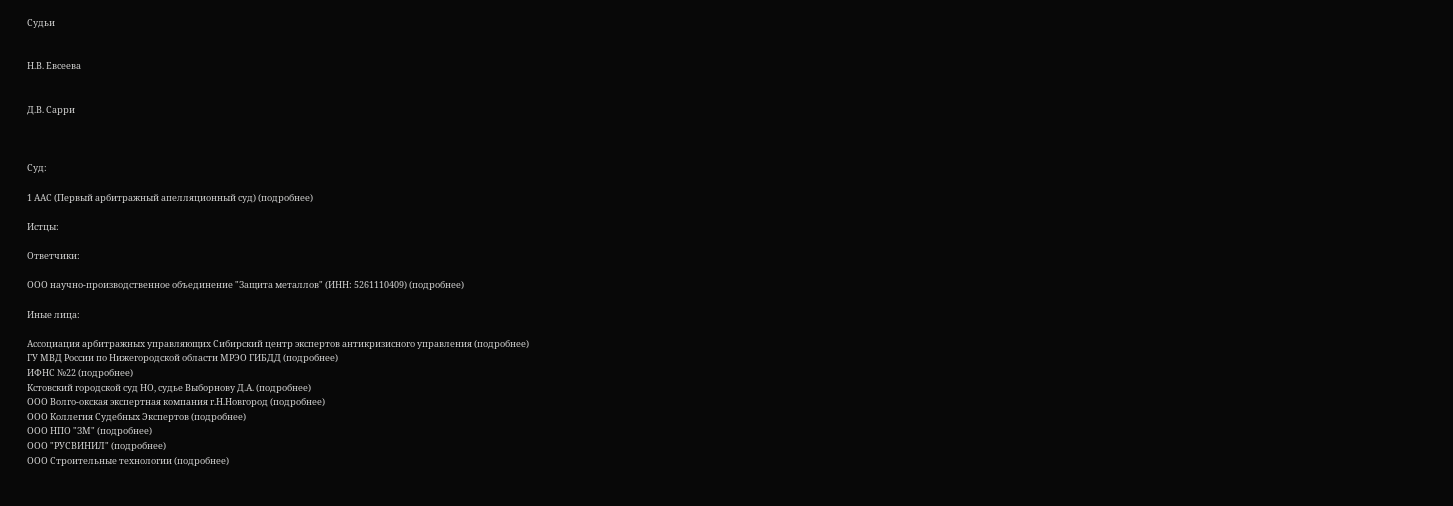Судьи


Н.В. Евсеева


Д.В. Сарри



Суд:

1 ААС (Первый арбитражный апелляционный суд) (подробнее)

Истцы:

Ответчики:

ООО научно-производственное объединение "Защита металлов" (ИНН: 5261110409) (подробнее)

Иные лица:

Ассоциация арбитражных управляющих Сибирский центр экспертов антикризисного управления (подробнее)
ГУ МВД России по Нижегородской области МРЭО ГИБДД (подробнее)
ИФНС №22 (подробнее)
Кстовский городской суд НО, судье Выборнову Д.А. (подробнее)
ООО Волго-окская экспертная компания г.Н.Новгород (подробнее)
ООО Коллегия Судебных Экспертов (подробнее)
ООО НПО "ЗМ" (подробнее)
ООО "РУСВИНИЛ" (подробнее)
ООО Строительные технологии (подробнее)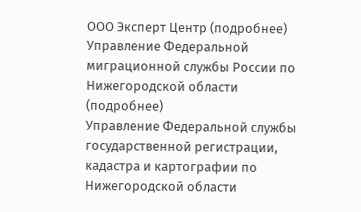ООО Эксперт Центр (подробнее)
Управление Федеральной миграционной службы России по Нижегородской области (подробнее)
Управление Федеральной службы государственной регистрации, кадастра и картографии по Нижегородской области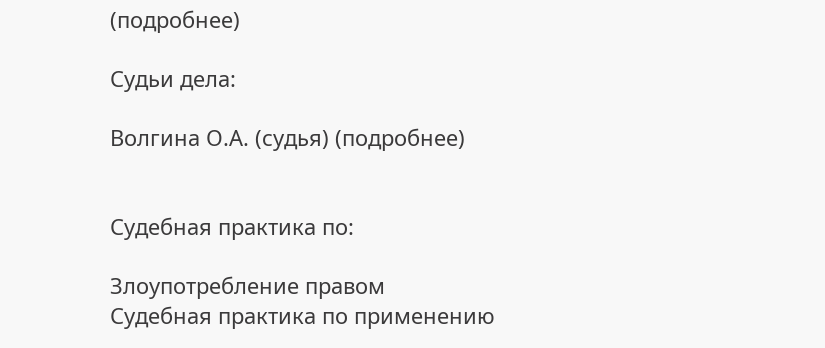(подробнее)

Судьи дела:

Волгина О.А. (судья) (подробнее)


Судебная практика по:

Злоупотребление правом
Судебная практика по применению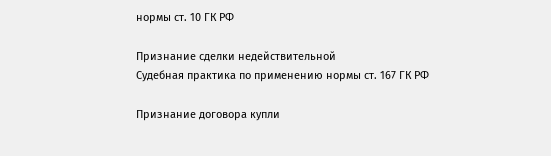нормы ст. 10 ГК РФ

Признание сделки недействительной
Судебная практика по применению нормы ст. 167 ГК РФ

Признание договора купли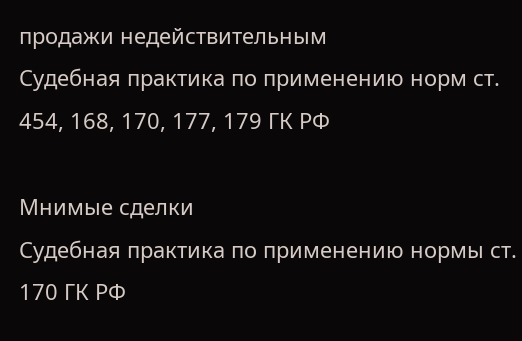продажи недействительным
Судебная практика по применению норм ст. 454, 168, 170, 177, 179 ГК РФ

Мнимые сделки
Судебная практика по применению нормы ст. 170 ГК РФ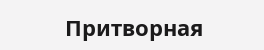Притворная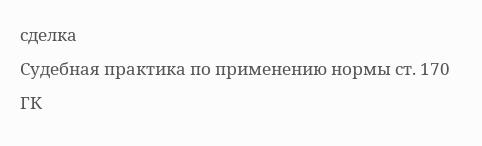сделка
Судебная практика по применению нормы ст. 170 ГК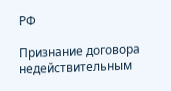РФ

Признание договора недействительным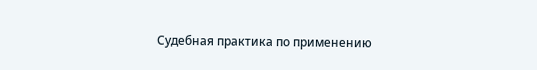Судебная практика по применению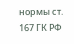нормы ст. 167 ГК РФ